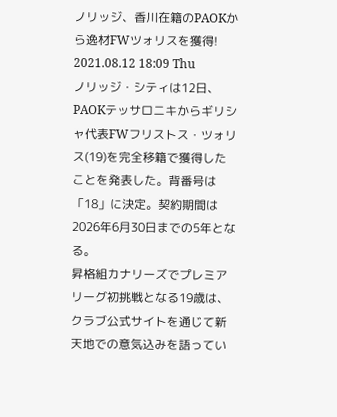ノリッジ、香川在籍のPAOKから逸材FWツォリスを獲得!
2021.08.12 18:09 Thu
ノリッジ・シティは12日、PAOKテッサロニキからギリシャ代表FWフリストス・ツォリス(19)を完全移籍で獲得したことを発表した。背番号は「18」に決定。契約期間は2026年6月30日までの5年となる。
昇格組カナリーズでプレミアリーグ初挑戦となる19歳は、クラブ公式サイトを通じて新天地での意気込みを語ってい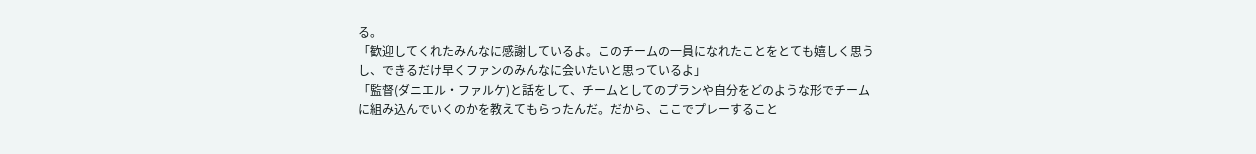る。
「歓迎してくれたみんなに感謝しているよ。このチームの一員になれたことをとても嬉しく思うし、できるだけ早くファンのみんなに会いたいと思っているよ」
「監督(ダニエル・ファルケ)と話をして、チームとしてのプランや自分をどのような形でチームに組み込んでいくのかを教えてもらったんだ。だから、ここでプレーすること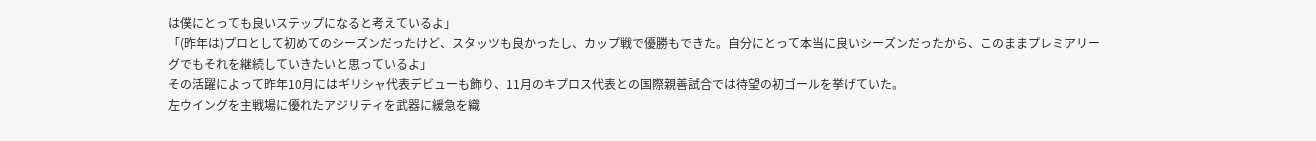は僕にとっても良いステップになると考えているよ」
「(昨年は)プロとして初めてのシーズンだったけど、スタッツも良かったし、カップ戦で優勝もできた。自分にとって本当に良いシーズンだったから、このままプレミアリーグでもそれを継続していきたいと思っているよ」
その活躍によって昨年10月にはギリシャ代表デビューも飾り、11月のキプロス代表との国際親善試合では待望の初ゴールを挙げていた。
左ウイングを主戦場に優れたアジリティを武器に緩急を織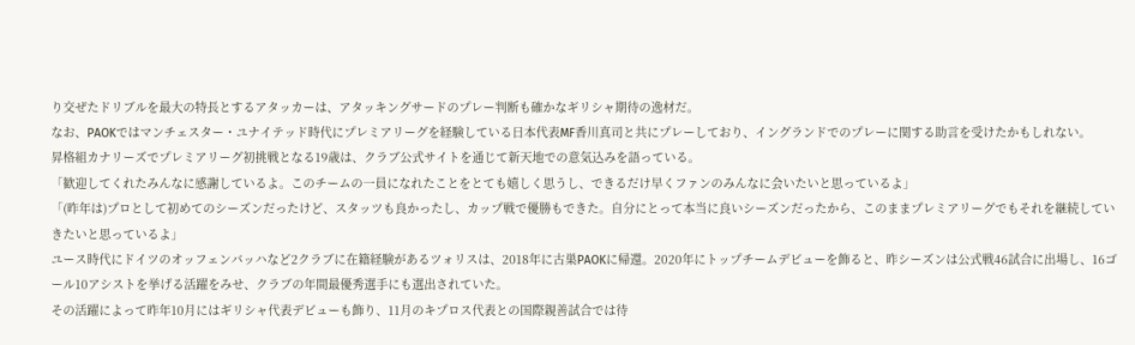り交ぜたドリブルを最大の特長とするアタッカーは、アタッキングサードのプレー判断も確かなギリシャ期待の逸材だ。
なお、PAOKではマンチェスター・ユナイテッド時代にプレミアリーグを経験している日本代表MF香川真司と共にプレーしており、イングランドでのプレーに関する助言を受けたかもしれない。
昇格組カナリーズでプレミアリーグ初挑戦となる19歳は、クラブ公式サイトを通じて新天地での意気込みを語っている。
「歓迎してくれたみんなに感謝しているよ。このチームの一員になれたことをとても嬉しく思うし、できるだけ早くファンのみんなに会いたいと思っているよ」
「(昨年は)プロとして初めてのシーズンだったけど、スタッツも良かったし、カップ戦で優勝もできた。自分にとって本当に良いシーズンだったから、このままプレミアリーグでもそれを継続していきたいと思っているよ」
ユース時代にドイツのオッフェンバッハなど2クラブに在籍経験があるツォリスは、2018年に古巣PAOKに帰還。2020年にトップチームデビューを飾ると、昨シーズンは公式戦46試合に出場し、16ゴール10アシストを挙げる活躍をみせ、クラブの年間最優秀選手にも選出されていた。
その活躍によって昨年10月にはギリシャ代表デビューも飾り、11月のキプロス代表との国際親善試合では待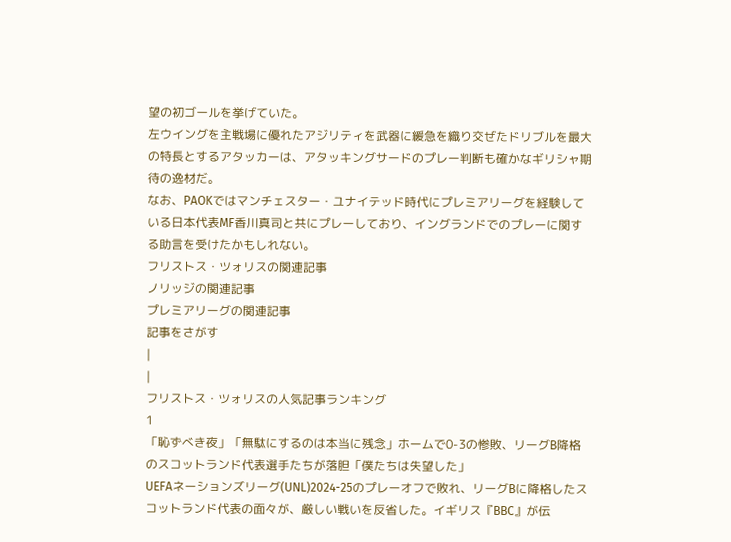望の初ゴールを挙げていた。
左ウイングを主戦場に優れたアジリティを武器に緩急を織り交ぜたドリブルを最大の特長とするアタッカーは、アタッキングサードのプレー判断も確かなギリシャ期待の逸材だ。
なお、PAOKではマンチェスター・ユナイテッド時代にプレミアリーグを経験している日本代表MF香川真司と共にプレーしており、イングランドでのプレーに関する助言を受けたかもしれない。
フリストス・ツォリスの関連記事
ノリッジの関連記事
プレミアリーグの関連記事
記事をさがす
|
|
フリストス・ツォリスの人気記事ランキング
1
「恥ずべき夜」「無駄にするのは本当に残念」ホームで0-3の惨敗、リーグB降格のスコットランド代表選手たちが落胆「僕たちは失望した」
UEFAネーションズリーグ(UNL)2024-25のプレーオフで敗れ、リーグBに降格したスコットランド代表の面々が、厳しい戦いを反省した。イギリス『BBC』が伝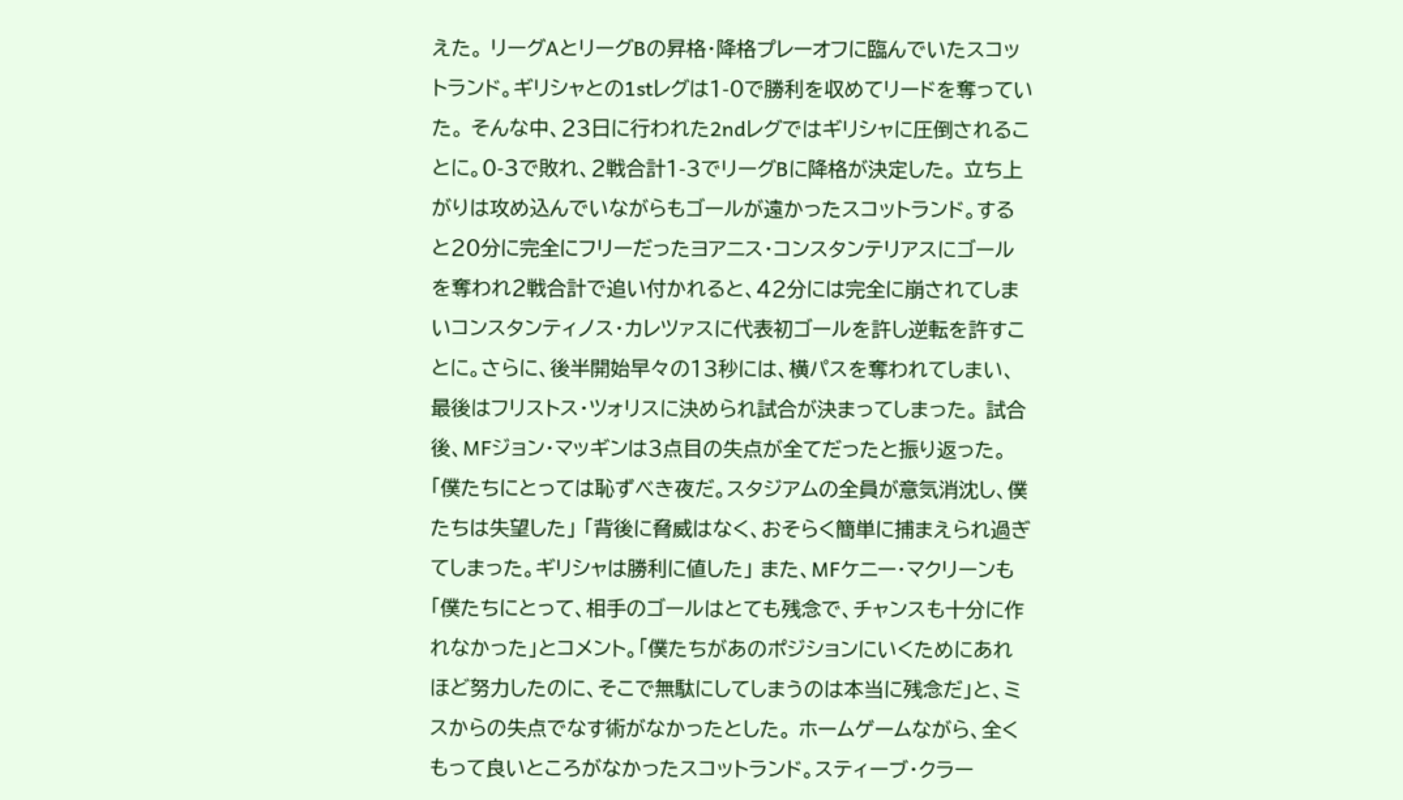えた。 リーグAとリーグBの昇格・降格プレーオフに臨んでいたスコットランド。ギリシャとの1stレグは1-0で勝利を収めてリードを奪っていた。 そんな中、23日に行われた2ndレグではギリシャに圧倒されることに。0-3で敗れ、2戦合計1-3でリーグBに降格が決定した。 立ち上がりは攻め込んでいながらもゴールが遠かったスコットランド。すると20分に完全にフリーだったヨアニス・コンスタンテリアスにゴールを奪われ2戦合計で追い付かれると、42分には完全に崩されてしまいコンスタンティノス・カレツァスに代表初ゴールを許し逆転を許すことに。さらに、後半開始早々の13秒には、横パスを奪われてしまい、最後はフリストス・ツォリスに決められ試合が決まってしまった。 試合後、MFジョン・マッギンは3点目の失点が全てだったと振り返った。 「僕たちにとっては恥ずべき夜だ。スタジアムの全員が意気消沈し、僕たちは失望した」 「背後に脅威はなく、おそらく簡単に捕まえられ過ぎてしまった。ギリシャは勝利に値した」 また、MFケニー・マクリーンも「僕たちにとって、相手のゴールはとても残念で、チャンスも十分に作れなかった」とコメント。「僕たちがあのポジションにいくためにあれほど努力したのに、そこで無駄にしてしまうのは本当に残念だ」と、ミスからの失点でなす術がなかったとした。 ホームゲームながら、全くもって良いところがなかったスコットランド。スティーブ・クラー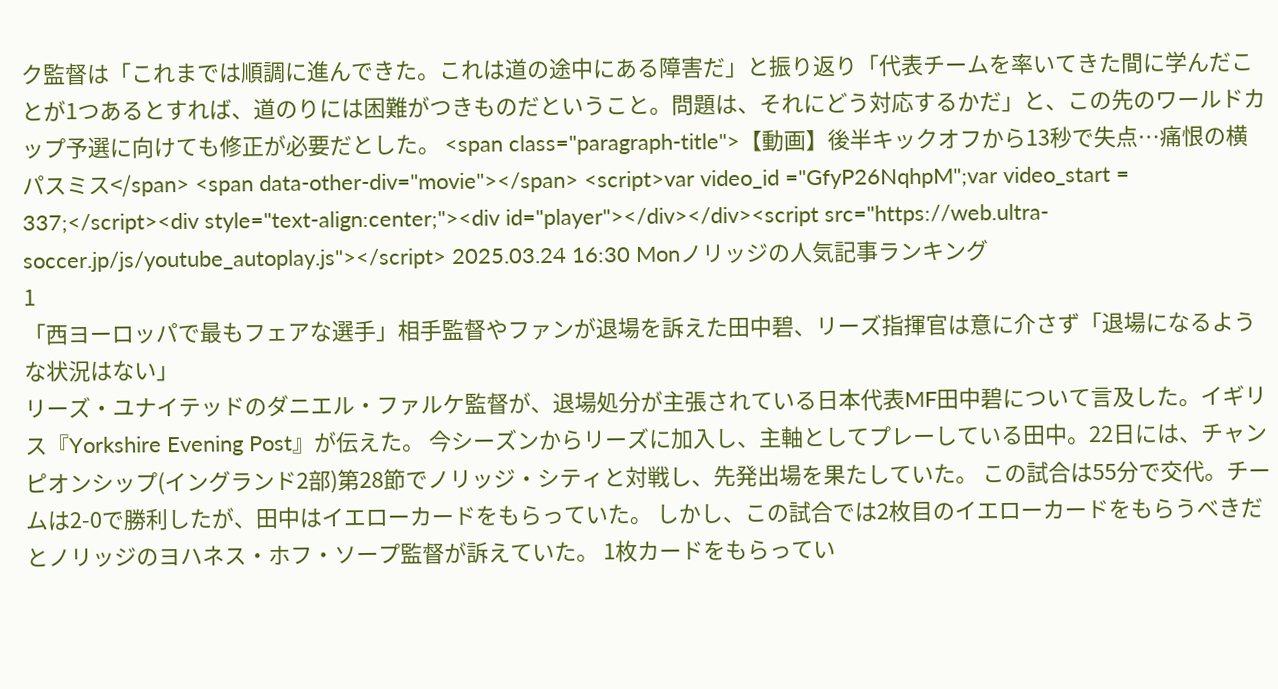ク監督は「これまでは順調に進んできた。これは道の途中にある障害だ」と振り返り「代表チームを率いてきた間に学んだことが1つあるとすれば、道のりには困難がつきものだということ。問題は、それにどう対応するかだ」と、この先のワールドカップ予選に向けても修正が必要だとした。 <span class="paragraph-title">【動画】後半キックオフから13秒で失点…痛恨の横パスミス</span> <span data-other-div="movie"></span> <script>var video_id ="GfyP26NqhpM";var video_start = 337;</script><div style="text-align:center;"><div id="player"></div></div><script src="https://web.ultra-soccer.jp/js/youtube_autoplay.js"></script> 2025.03.24 16:30 Monノリッジの人気記事ランキング
1
「西ヨーロッパで最もフェアな選手」相手監督やファンが退場を訴えた田中碧、リーズ指揮官は意に介さず「退場になるような状況はない」
リーズ・ユナイテッドのダニエル・ファルケ監督が、退場処分が主張されている日本代表MF田中碧について言及した。イギリス『Yorkshire Evening Post』が伝えた。 今シーズンからリーズに加入し、主軸としてプレーしている田中。22日には、チャンピオンシップ(イングランド2部)第28節でノリッジ・シティと対戦し、先発出場を果たしていた。 この試合は55分で交代。チームは2-0で勝利したが、田中はイエローカードをもらっていた。 しかし、この試合では2枚目のイエローカードをもらうべきだとノリッジのヨハネス・ホフ・ソープ監督が訴えていた。 1枚カードをもらってい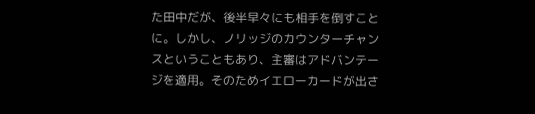た田中だが、後半早々にも相手を倒すことに。しかし、ノリッジのカウンターチャンスということもあり、主審はアドバンテージを適用。そのためイエローカードが出さ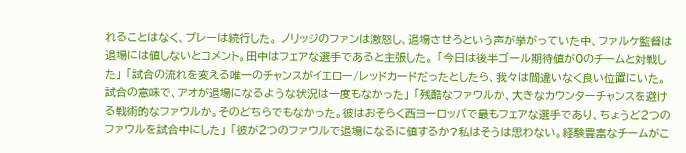れることはなく、プレーは続行した。 ノリッジのファンは激怒し、退場させろという声が挙がっていた中、ファルケ監督は退場には値しないとコメント。田中はフェアな選手であると主張した。 「今日は後半ゴール期待値が0のチームと対戦した」 「試合の流れを変える唯一のチャンスがイエロー/レッドカードだったとしたら、我々は間違いなく良い位置にいた。試合の意味で、アオが退場になるような状況は一度もなかった」 「残酷なファウルか、大きなカウンターチャンスを避ける戦術的なファウルか。そのどちらでもなかった。彼はおそらく西ヨーロッパで最もフェアな選手であり、ちょうど2つのファウルを試合中にした」 「彼が2つのファウルで退場になるに値するか?私はそうは思わない。経験豊富なチームがこ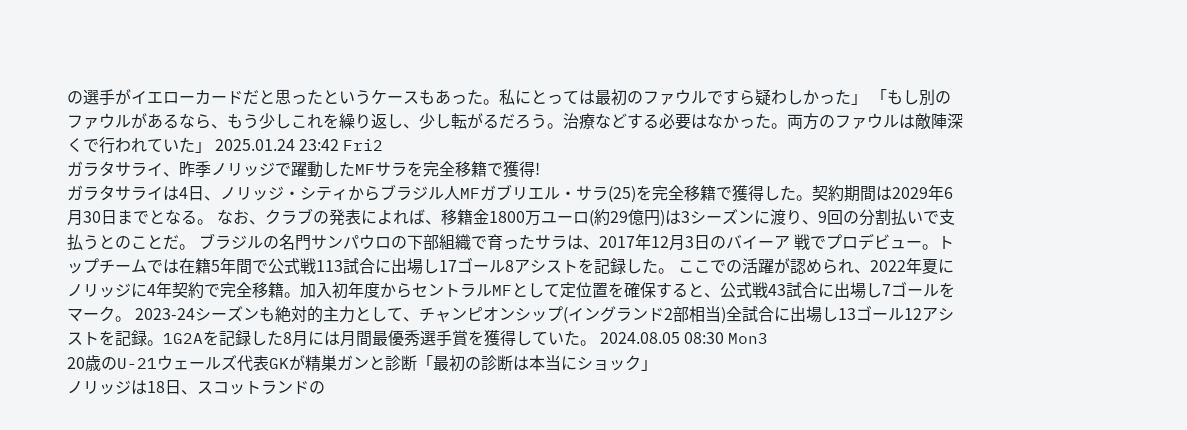の選手がイエローカードだと思ったというケースもあった。私にとっては最初のファウルですら疑わしかった」 「もし別のファウルがあるなら、もう少しこれを繰り返し、少し転がるだろう。治療などする必要はなかった。両方のファウルは敵陣深くで行われていた」 2025.01.24 23:42 Fri2
ガラタサライ、昨季ノリッジで躍動したMFサラを完全移籍で獲得!
ガラタサライは4日、ノリッジ・シティからブラジル人MFガブリエル・サラ(25)を完全移籍で獲得した。契約期間は2029年6月30日までとなる。 なお、クラブの発表によれば、移籍金1800万ユーロ(約29億円)は3シーズンに渡り、9回の分割払いで支払うとのことだ。 ブラジルの名門サンパウロの下部組織で育ったサラは、2017年12月3日のバイーア 戦でプロデビュー。トップチームでは在籍5年間で公式戦113試合に出場し17ゴール8アシストを記録した。 ここでの活躍が認められ、2022年夏にノリッジに4年契約で完全移籍。加入初年度からセントラルMFとして定位置を確保すると、公式戦43試合に出場し7ゴールをマーク。 2023-24シーズンも絶対的主力として、チャンピオンシップ(イングランド2部相当)全試合に出場し13ゴール12アシストを記録。1G2Aを記録した8月には月間最優秀選手賞を獲得していた。 2024.08.05 08:30 Mon3
20歳のU-21ウェールズ代表GKが精巣ガンと診断「最初の診断は本当にショック」
ノリッジは18日、スコットランドの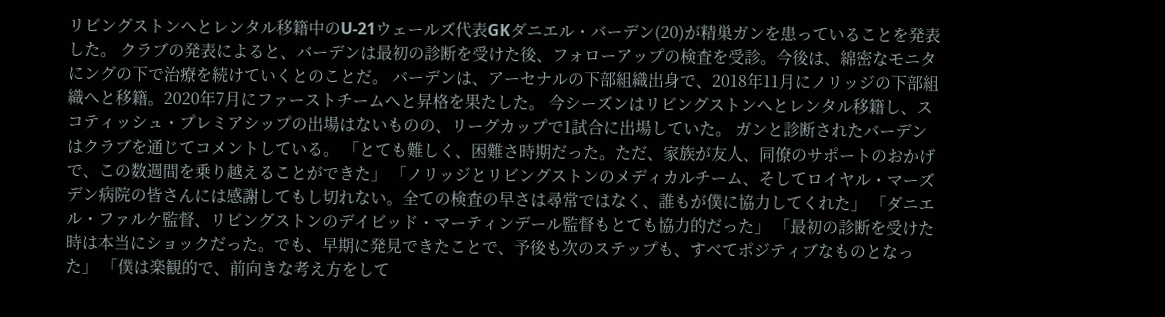リビングストンへとレンタル移籍中のU-21ウェールズ代表GKダニエル・バーデン(20)が精巣ガンを患っていることを発表した。 クラブの発表によると、バーデンは最初の診断を受けた後、フォローアップの検査を受診。今後は、綿密なモニタにングの下で治療を続けていくとのことだ。 バーデンは、アーセナルの下部組織出身で、2018年11月にノリッジの下部組織へと移籍。2020年7月にファーストチームへと昇格を果たした。 今シーズンはリビングストンへとレンタル移籍し、スコティッシュ・プレミアシップの出場はないものの、リーグカップで1試合に出場していた。 ガンと診断されたバーデンはクラブを通じてコメントしている。 「とても難しく、困難さ時期だった。ただ、家族が友人、同僚のサポートのおかげで、この数週間を乗り越えることができた」 「ノリッジとリビングストンのメディカルチーム、そしてロイヤル・マーズデン病院の皆さんには感謝してもし切れない。全ての検査の早さは尋常ではなく、誰もが僕に協力してくれた」 「ダニエル・ファルケ監督、リビングストンのデイビッド・マーティンデール監督もとても協力的だった」 「最初の診断を受けた時は本当にショックだった。でも、早期に発見できたことで、予後も次のステップも、すべてポジティブなものとなった」 「僕は楽観的で、前向きな考え方をして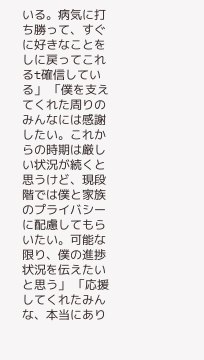いる。病気に打ち勝って、すぐに好きなことをしに戻ってこれるt確信している」 「僕を支えてくれた周りのみんなには感謝したい。これからの時期は厳しい状況が続くと思うけど、現段階では僕と家族のプライバシーに配慮してもらいたい。可能な限り、僕の進捗状況を伝えたいと思う」 「応援してくれたみんな、本当にあり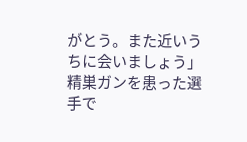がとう。また近いうちに会いましょう」 精巣ガンを患った選手で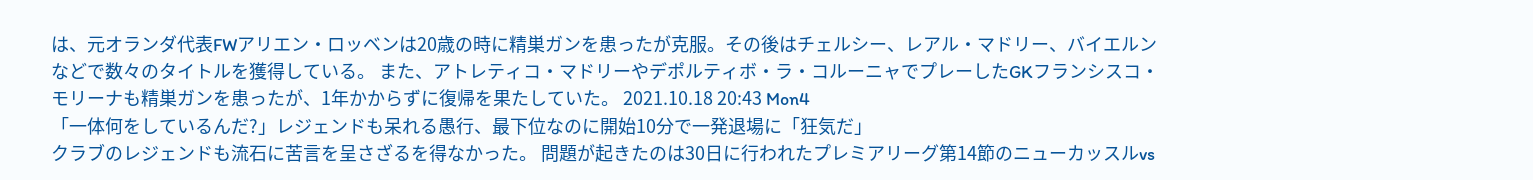は、元オランダ代表FWアリエン・ロッベンは20歳の時に精巣ガンを患ったが克服。その後はチェルシー、レアル・マドリー、バイエルンなどで数々のタイトルを獲得している。 また、アトレティコ・マドリーやデポルティボ・ラ・コルーニャでプレーしたGKフランシスコ・モリーナも精巣ガンを患ったが、1年かからずに復帰を果たしていた。 2021.10.18 20:43 Mon4
「一体何をしているんだ?」レジェンドも呆れる愚行、最下位なのに開始10分で一発退場に「狂気だ」
クラブのレジェンドも流石に苦言を呈さざるを得なかった。 問題が起きたのは30日に行われたプレミアリーグ第14節のニューカッスルvs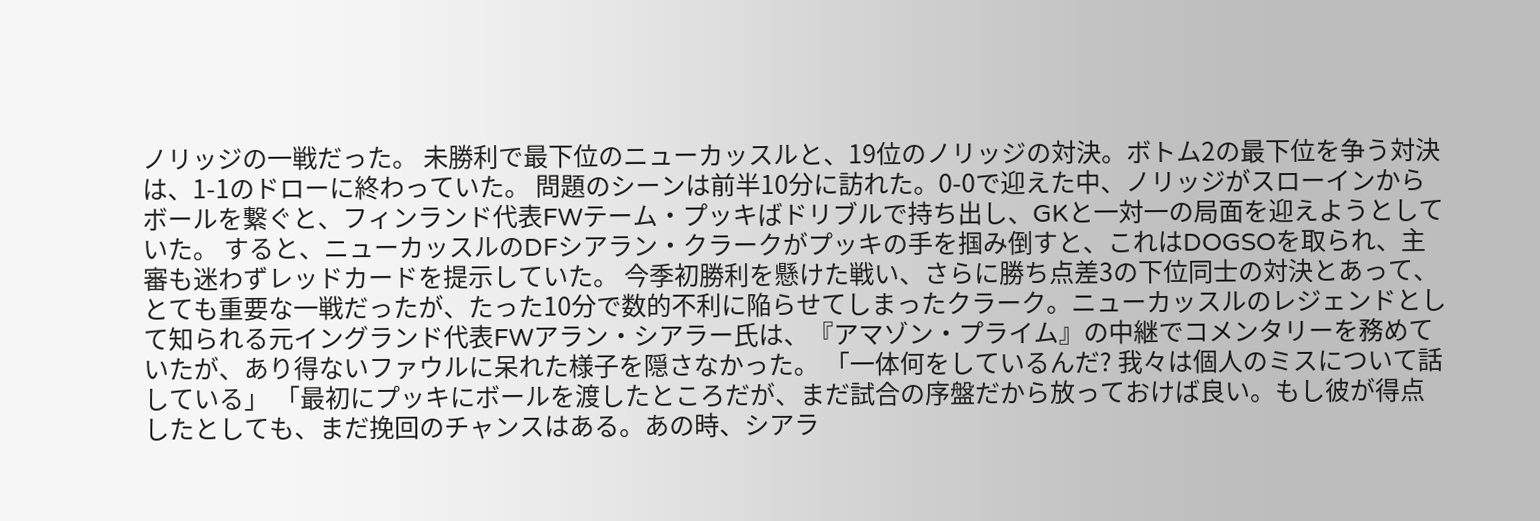ノリッジの一戦だった。 未勝利で最下位のニューカッスルと、19位のノリッジの対決。ボトム2の最下位を争う対決は、1-1のドローに終わっていた。 問題のシーンは前半10分に訪れた。0-0で迎えた中、ノリッジがスローインからボールを繋ぐと、フィンランド代表FWテーム・プッキばドリブルで持ち出し、GKと一対一の局面を迎えようとしていた。 すると、ニューカッスルのDFシアラン・クラークがプッキの手を掴み倒すと、これはDOGSOを取られ、主審も迷わずレッドカードを提示していた。 今季初勝利を懸けた戦い、さらに勝ち点差3の下位同士の対決とあって、とても重要な一戦だったが、たった10分で数的不利に陥らせてしまったクラーク。ニューカッスルのレジェンドとして知られる元イングランド代表FWアラン・シアラー氏は、『アマゾン・プライム』の中継でコメンタリーを務めていたが、あり得ないファウルに呆れた様子を隠さなかった。 「一体何をしているんだ? 我々は個人のミスについて話している」 「最初にプッキにボールを渡したところだが、まだ試合の序盤だから放っておけば良い。もし彼が得点したとしても、まだ挽回のチャンスはある。あの時、シアラ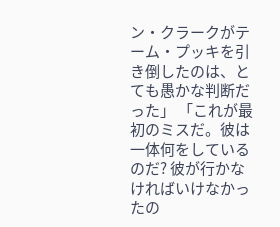ン・クラークがテーム・プッキを引き倒したのは、とても愚かな判断だった」 「これが最初のミスだ。彼は一体何をしているのだ? 彼が行かなければいけなかったの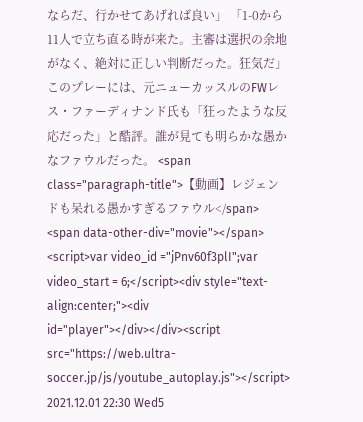ならだ、行かせてあげれば良い」 「1-0から11人で立ち直る時が来た。主審は選択の余地がなく、絶対に正しい判断だった。狂気だ」 このプレーには、元ニューカッスルのFWレス・ファーディナンド氏も「狂ったような反応だった」と酷評。誰が見ても明らかな愚かなファウルだった。 <span class="paragraph-title">【動画】レジェンドも呆れる愚かすぎるファウル</span> <span data-other-div="movie"></span> <script>var video_id ="jPnv60f3plI";var video_start = 6;</script><div style="text-align:center;"><div id="player"></div></div><script src="https://web.ultra-soccer.jp/js/youtube_autoplay.js"></script> 2021.12.01 22:30 Wed5